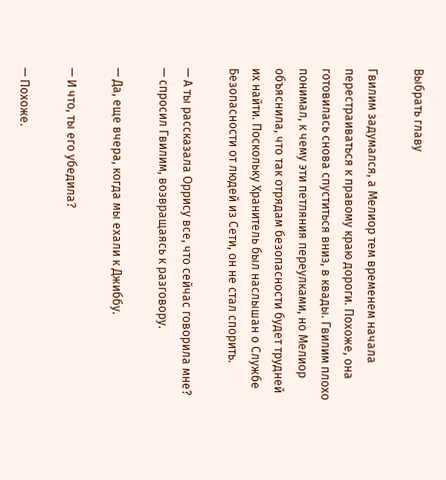Выбрать главу

Гвилим задумался, а Мелиор тем временем начала перестраиваться к правому краю дороги. Похоже, она готовилась снова спуститься вниз, в квады. Гвилим плохо понимал, к чему эти петляния переулками, но Мелиор объяснила, что так отрядам безопасности будет трудней их найти. Поскольку Хранитель был наслышан о Службе Безопасности от людей из Сети, он не стал спорить.

— А ты рассказала Оррису все, что сейчас говорила мне? — спросил Гвилим, возвращаясь к разговору.

— Да, еще вчера, когда мы ехали к Джиббу.

— И что, ты его убедила?

— Похоже.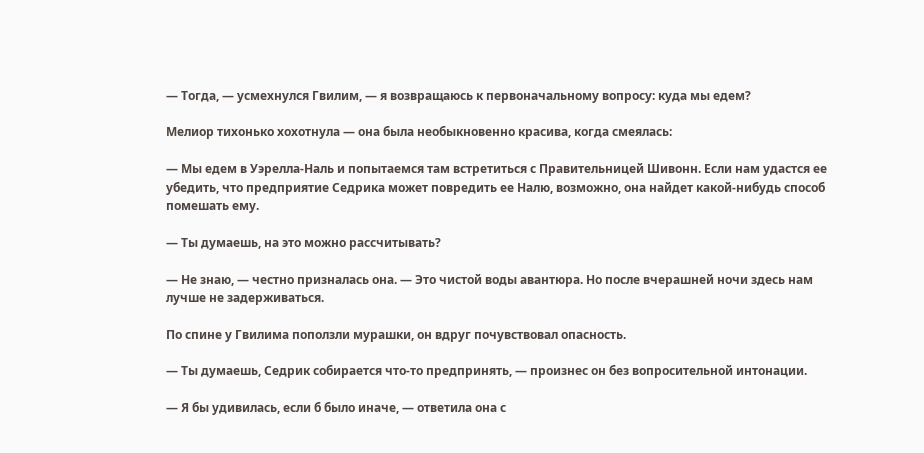— Тогда, — усмехнулся Гвилим, — я возвращаюсь к первоначальному вопросу: куда мы едем?

Мелиор тихонько хохотнула — она была необыкновенно красива, когда смеялась:

— Мы едем в Уэрелла-Наль и попытаемся там встретиться с Правительницей Шивонн. Если нам удастся ее убедить, что предприятие Седрика может повредить ее Налю, возможно, она найдет какой-нибудь способ помешать ему.

— Ты думаешь, на это можно рассчитывать?

— Не знаю, — честно призналась она. — Это чистой воды авантюра. Но после вчерашней ночи здесь нам лучше не задерживаться.

По спине у Гвилима поползли мурашки, он вдруг почувствовал опасность.

— Ты думаешь, Седрик собирается что-то предпринять, — произнес он без вопросительной интонации.

— Я бы удивилась, если б было иначе, — ответила она с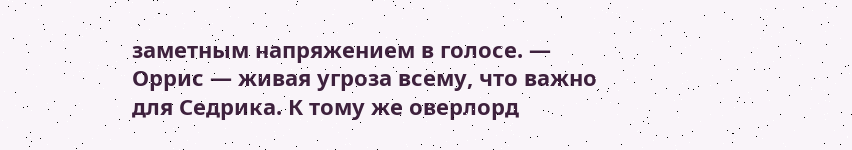заметным напряжением в голосе. — Оррис — живая угроза всему, что важно для Седрика. К тому же оверлорд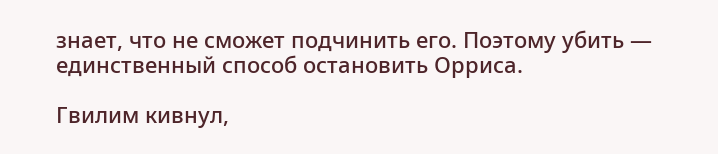знает, что не сможет подчинить его. Поэтому убить — единственный способ остановить Орриса.

Гвилим кивнул,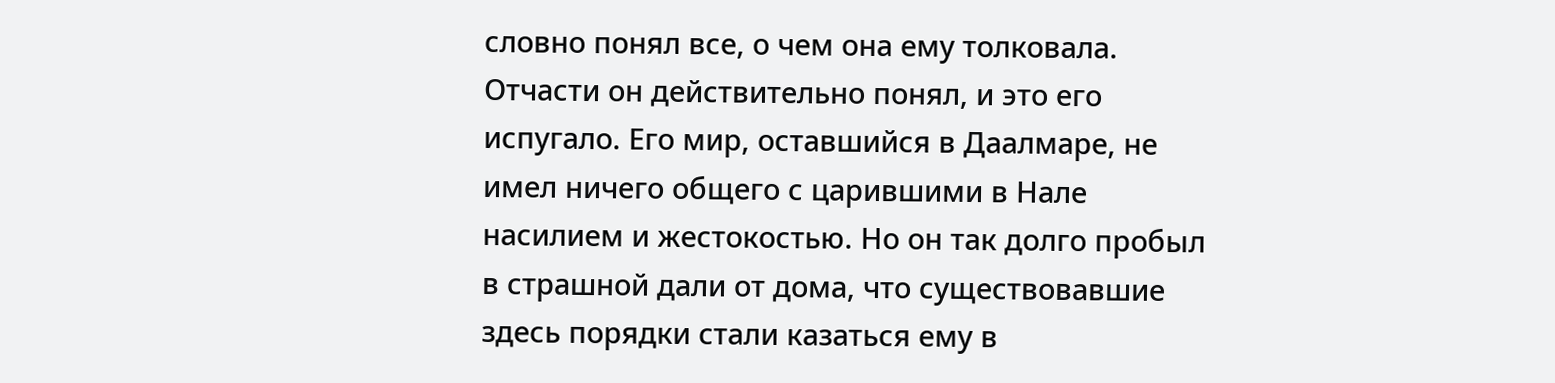словно понял все, о чем она ему толковала. Отчасти он действительно понял, и это его испугало. Его мир, оставшийся в Даалмаре, не имел ничего общего с царившими в Нале насилием и жестокостью. Но он так долго пробыл в страшной дали от дома, что существовавшие здесь порядки стали казаться ему в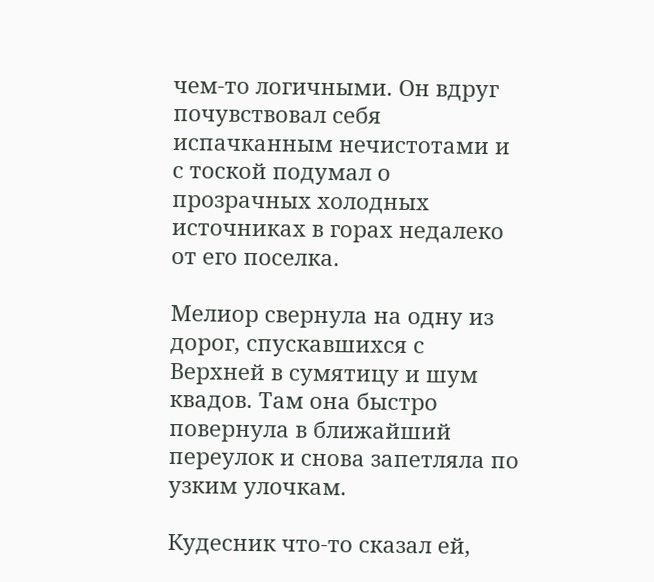чем-то логичными. Он вдруг почувствовал себя испачканным нечистотами и с тоской подумал о прозрачных холодных источниках в горах недалеко от его поселка.

Мелиор свернула на одну из дорог, спускавшихся с Верхней в сумятицу и шум квадов. Там она быстро повернула в ближайший переулок и снова запетляла по узким улочкам.

Кудесник что-то сказал ей,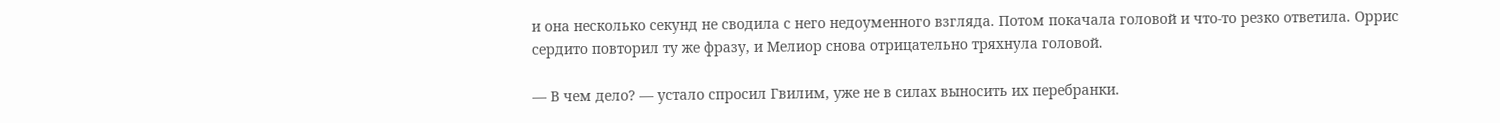и она несколько секунд не сводила с него недоуменного взгляда. Потом покачала головой и что-то резко ответила. Оррис сердито повторил ту же фразу, и Мелиор снова отрицательно тряхнула головой.

— В чем дело? — устало спросил Гвилим, уже не в силах выносить их перебранки.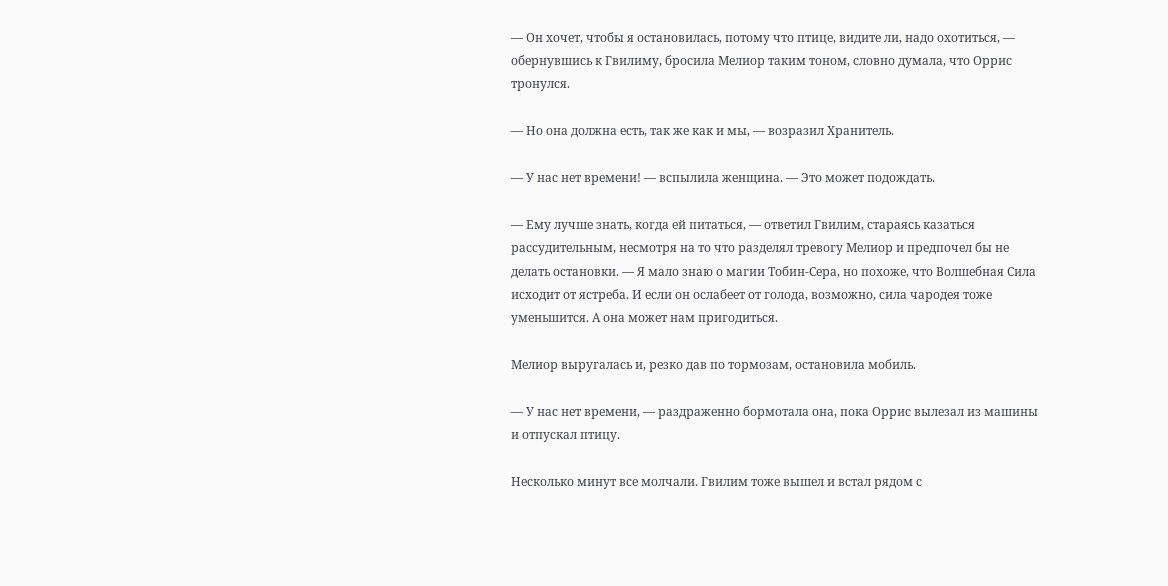— Он хочет, чтобы я остановилась, потому что птице, видите ли, надо охотиться, — обернувшись к Гвилиму, бросила Мелиор таким тоном, словно думала, что Оррис тронулся.

— Но она должна есть, так же как и мы, — возразил Хранитель.

— У нас нет времени! — вспылила женщина. — Это может подождать.

— Ему лучше знать, когда ей питаться, — ответил Гвилим, стараясь казаться рассудительным, несмотря на то что разделял тревогу Мелиор и предпочел бы не делать остановки. — Я мало знаю о магии Тобин-Сера, но похоже, что Волшебная Сила исходит от ястреба. И если он ослабеет от голода, возможно, сила чародея тоже уменьшится. А она может нам пригодиться.

Мелиор выругалась и, резко дав по тормозам, остановила мобиль.

— У нас нет времени, — раздраженно бормотала она, пока Оррис вылезал из машины и отпускал птицу.

Несколько минут все молчали. Гвилим тоже вышел и встал рядом с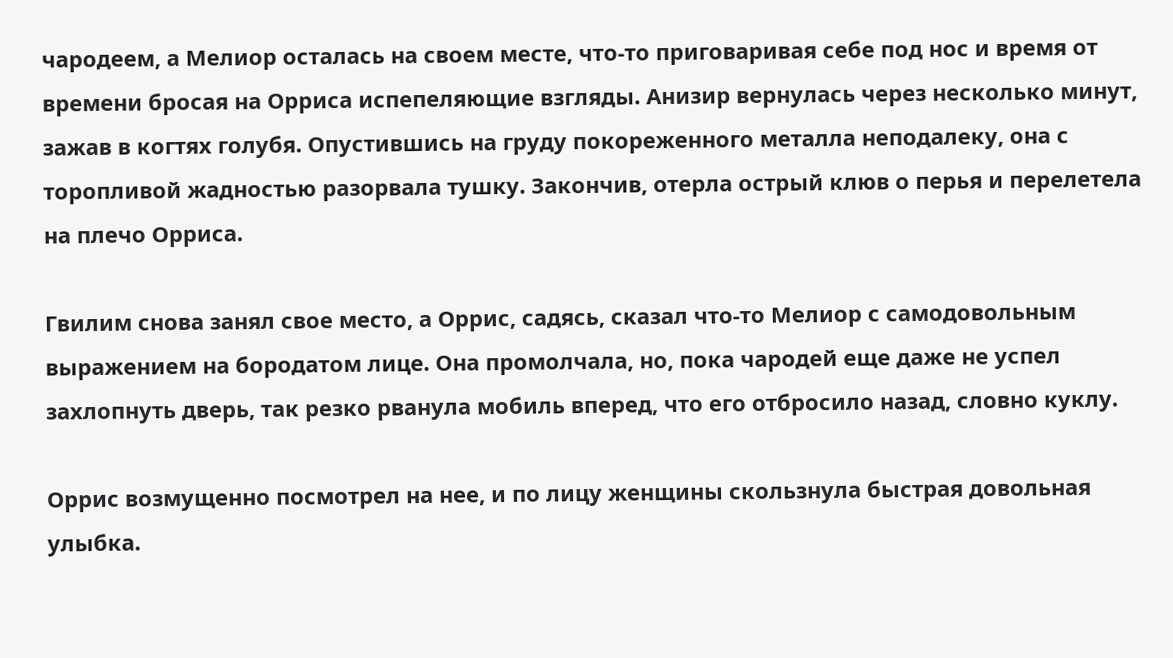чародеем, а Мелиор осталась на своем месте, что-то приговаривая себе под нос и время от времени бросая на Орриса испепеляющие взгляды. Анизир вернулась через несколько минут, зажав в когтях голубя. Опустившись на груду покореженного металла неподалеку, она с торопливой жадностью разорвала тушку. Закончив, отерла острый клюв о перья и перелетела на плечо Орриса.

Гвилим снова занял свое место, а Оррис, садясь, сказал что-то Мелиор с самодовольным выражением на бородатом лице. Она промолчала, но, пока чародей еще даже не успел захлопнуть дверь, так резко рванула мобиль вперед, что его отбросило назад, словно куклу.

Оррис возмущенно посмотрел на нее, и по лицу женщины скользнула быстрая довольная улыбка.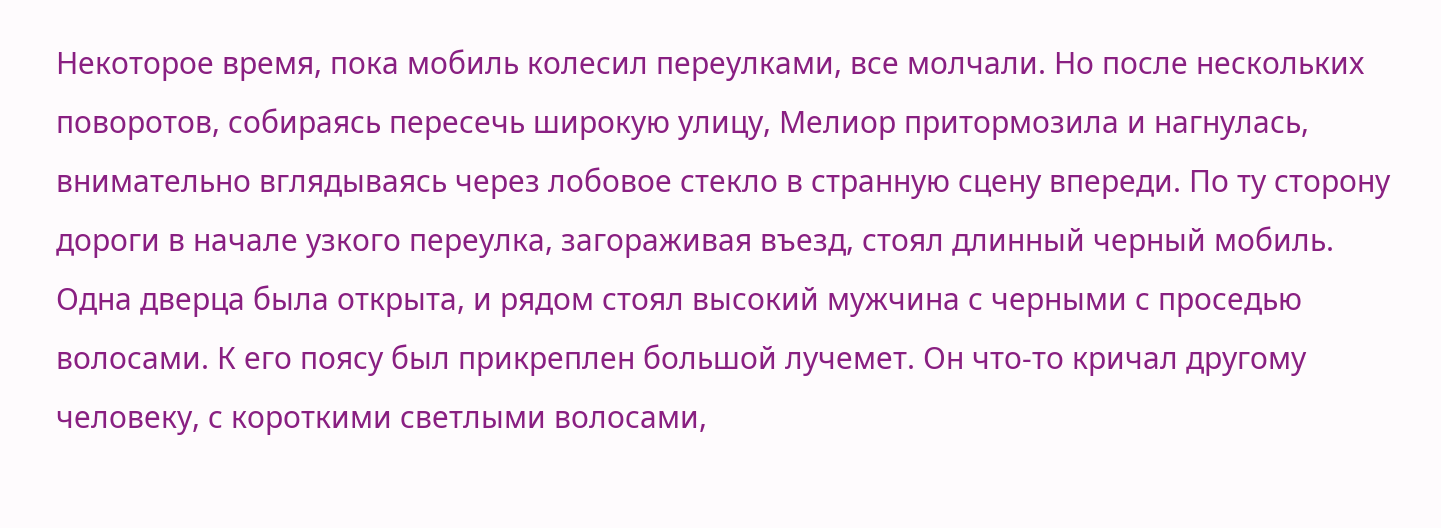Некоторое время, пока мобиль колесил переулками, все молчали. Но после нескольких поворотов, собираясь пересечь широкую улицу, Мелиор притормозила и нагнулась, внимательно вглядываясь через лобовое стекло в странную сцену впереди. По ту сторону дороги в начале узкого переулка, загораживая въезд, стоял длинный черный мобиль. Одна дверца была открыта, и рядом стоял высокий мужчина с черными с проседью волосами. К его поясу был прикреплен большой лучемет. Он что-то кричал другому человеку, с короткими светлыми волосами,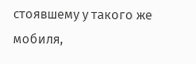стоявшему у такого же мобиля,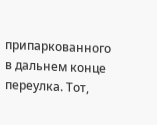припаркованного в дальнем конце переулка. Тот,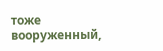тоже вооруженный,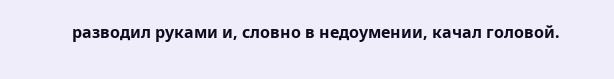разводил руками и, словно в недоумении, качал головой.